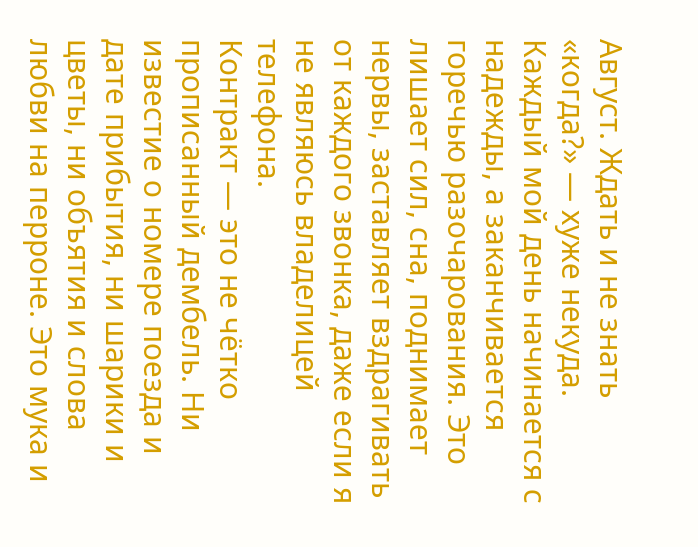Август. Ждать и не знать «когда?» — хуже некуда. Каждый мой день начинается с надежды, а заканчивается горечью разочарования. Это лишает сил, сна, поднимает нервы, заставляет вздрагивать от каждого звонка, даже если я не являюсь владелицей телефона.
Контракт — это не чётко прописанный дембель. Ни известие о номере поезда и дате прибытия, ни шарики и цветы, ни объятия и слова любви на перроне. Это мука и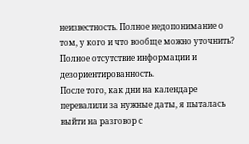неизвестность. Полное недопонимание о том, у кого и что вообще можно уточнить? Полное отсутствие информации и дезориентированность.
После того, как дни на календаре перевалили за нужные даты, я пыталась выйти на разговор с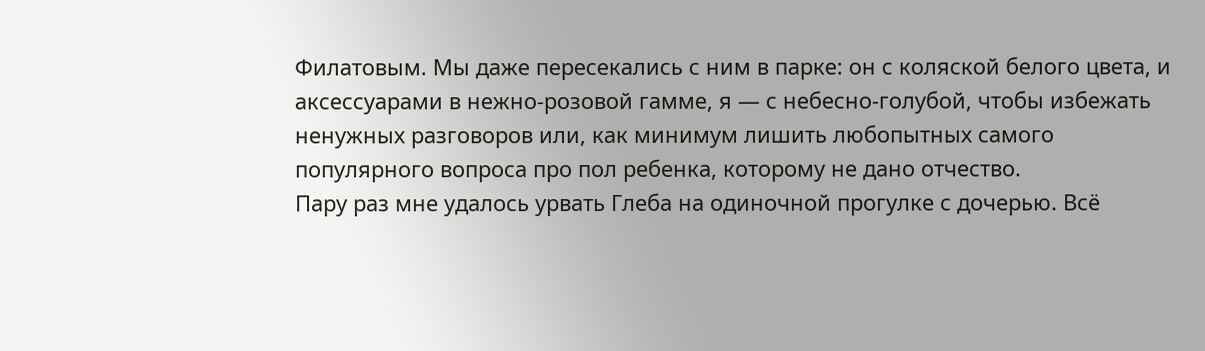Филатовым. Мы даже пересекались с ним в парке: он с коляской белого цвета, и аксессуарами в нежно-розовой гамме, я — с небесно-голубой, чтобы избежать ненужных разговоров или, как минимум лишить любопытных самого популярного вопроса про пол ребенка, которому не дано отчество.
Пару раз мне удалось урвать Глеба на одиночной прогулке с дочерью. Всё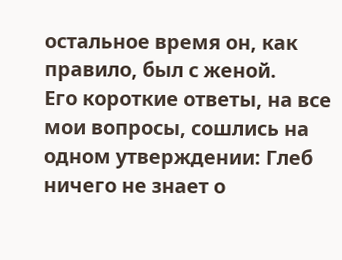остальное время он, как правило, был с женой.
Его короткие ответы, на все мои вопросы, сошлись на одном утверждении: Глеб ничего не знает о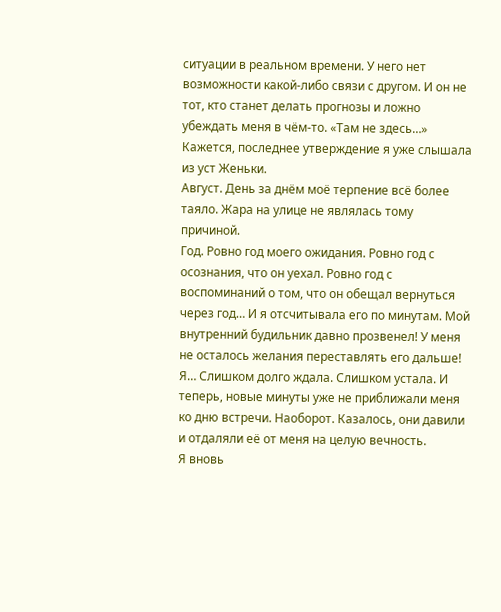ситуации в реальном времени. У него нет возможности какой-либо связи с другом. И он не тот, кто станет делать прогнозы и ложно убеждать меня в чём-то. «Там не здесь…»
Кажется, последнее утверждение я уже слышала из уст Женьки.
Август. День за днём моё терпение всё более таяло. Жара на улице не являлась тому причиной.
Год. Ровно год моего ожидания. Ровно год с осознания, что он уехал. Ровно год с воспоминаний о том, что он обещал вернуться через год… И я отсчитывала его по минутам. Мой внутренний будильник давно прозвенел! У меня не осталось желания переставлять его дальше! Я… Слишком долго ждала. Слишком устала. И теперь, новые минуты уже не приближали меня ко дню встречи. Наоборот. Казалось, они давили и отдаляли её от меня на целую вечность.
Я вновь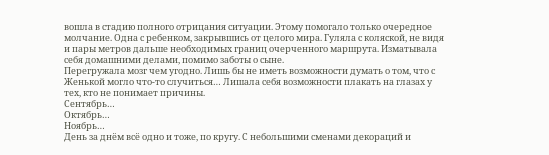вошла в стадию полного отрицания ситуации. Этому помогало только очередное молчание. Одна с ребенком, закрывшись от целого мира. Гуляла с коляской, не видя и пары метров дальше необходимых границ очерченного маршрута. Изматывала себя домашними делами, помимо заботы о сыне.
Перегружала мозг чем угодно. Лишь бы не иметь возможности думать о том, что с Женькой могло что-то случиться… Лишала себя возможности плакать на глазах у тех, кто не понимает причины.
Сентябрь…
Октябрь…
Ноябрь…
День за днём всё одно и тоже, по кругу. С небольшими сменами декораций и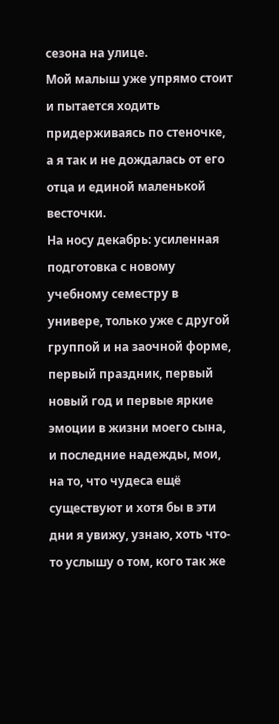сезона на улице.
Мой малыш уже упрямо стоит и пытается ходить придерживаясь по стеночке, а я так и не дождалась от его отца и единой маленькой весточки.
На носу декабрь: усиленная подготовка с новому учебному семестру в универе, только уже с другой группой и на заочной форме, первый праздник, первый новый год и первые яркие эмоции в жизни моего сына, и последние надежды, мои, на то, что чудеса ещё существуют и хотя бы в эти дни я увижу, узнаю, хоть что-то услышу о том, кого так же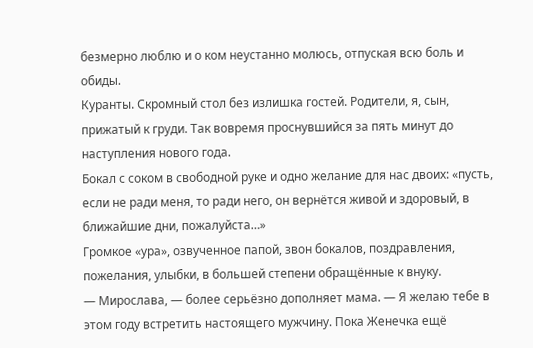безмерно люблю и о ком неустанно молюсь, отпуская всю боль и обиды.
Куранты. Скромный стол без излишка гостей. Родители, я, сын, прижатый к груди. Так вовремя проснувшийся за пять минут до наступления нового года.
Бокал с соком в свободной руке и одно желание для нас двоих: «пусть, если не ради меня, то ради него, он вернётся живой и здоровый, в ближайшие дни, пожалуйста…»
Громкое «ура», озвученное папой, звон бокалов, поздравления, пожелания, улыбки, в большей степени обращённые к внуку.
— Мирослава, — более серьёзно дополняет мама. — Я желаю тебе в этом году встретить настоящего мужчину. Пока Женечка ещё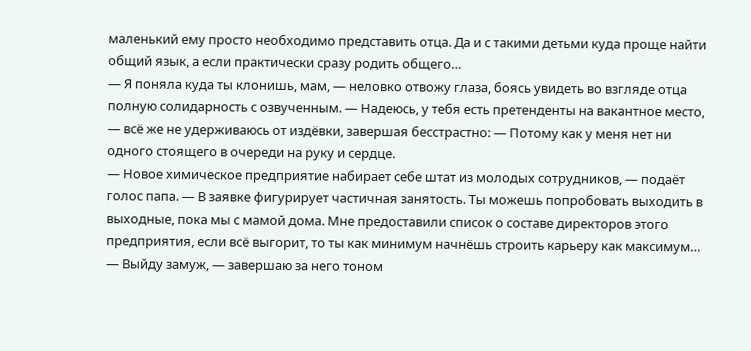маленький ему просто необходимо представить отца. Да и с такими детьми куда проще найти общий язык, а если практически сразу родить общего…
— Я поняла куда ты клонишь, мам, — неловко отвожу глаза, боясь увидеть во взгляде отца полную солидарность с озвученным. — Надеюсь, у тебя есть претенденты на вакантное место, — всё же не удерживаюсь от издёвки, завершая бесстрастно: — Потому как у меня нет ни одного стоящего в очереди на руку и сердце.
— Новое химическое предприятие набирает себе штат из молодых сотрудников, — подаёт голос папа. — В заявке фигурирует частичная занятость. Ты можешь попробовать выходить в выходные, пока мы с мамой дома. Мне предоставили список о составе директоров этого предприятия, если всё выгорит, то ты как минимум начнёшь строить карьеру как максимум…
— Выйду замуж, — завершаю за него тоном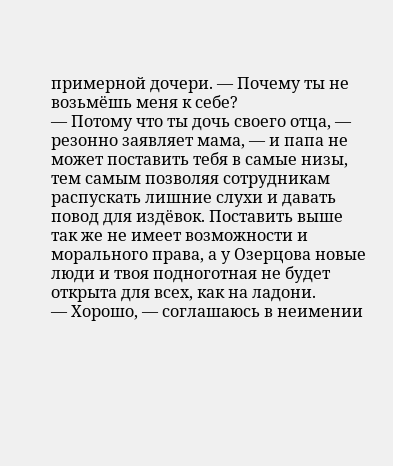примерной дочери. — Почему ты не возьмёшь меня к себе?
— Потому что ты дочь своего отца, — резонно заявляет мама, — и папа не может поставить тебя в самые низы, тем самым позволяя сотрудникам распускать лишние слухи и давать повод для издёвок. Поставить выше так же не имеет возможности и морального права, а у Озерцова новые люди и твоя подноготная не будет открыта для всех, как на ладони.
— Хорошо, — соглашаюсь в неимении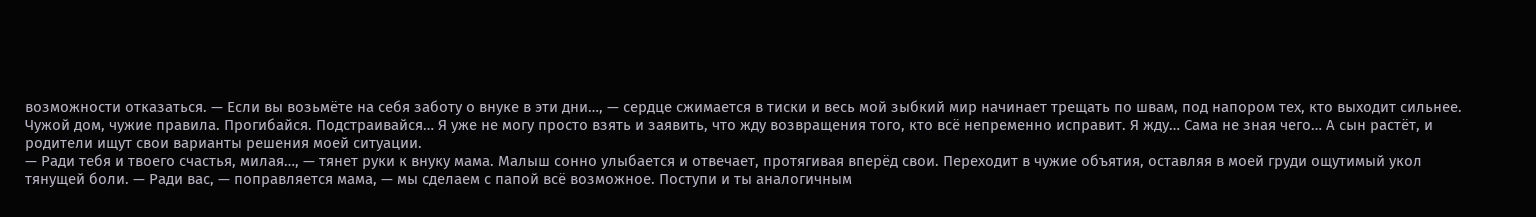возможности отказаться. — Если вы возьмёте на себя заботу о внуке в эти дни…, — сердце сжимается в тиски и весь мой зыбкий мир начинает трещать по швам, под напором тех, кто выходит сильнее. Чужой дом, чужие правила. Прогибайся. Подстраивайся… Я уже не могу просто взять и заявить, что жду возвращения того, кто всё непременно исправит. Я жду… Сама не зная чего… А сын растёт, и родители ищут свои варианты решения моей ситуации.
— Ради тебя и твоего счастья, милая…, — тянет руки к внуку мама. Малыш сонно улыбается и отвечает, протягивая вперёд свои. Переходит в чужие объятия, оставляя в моей груди ощутимый укол тянущей боли. — Ради вас, — поправляется мама, — мы сделаем с папой всё возможное. Поступи и ты аналогичным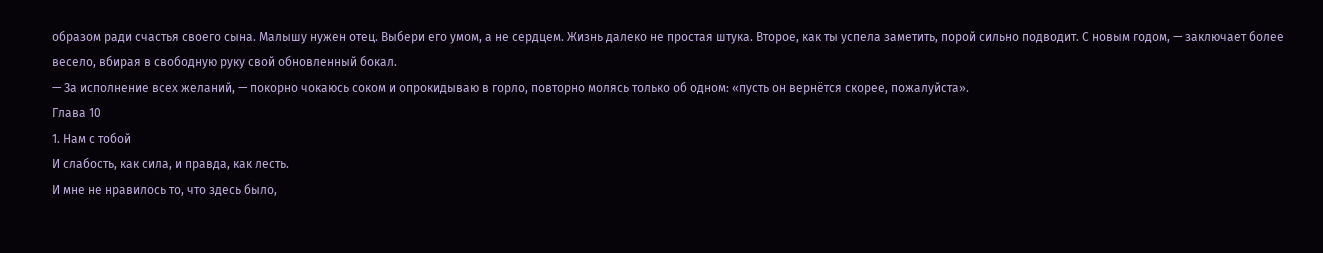образом ради счастья своего сына. Малышу нужен отец. Выбери его умом, а не сердцем. Жизнь далеко не простая штука. Второе, как ты успела заметить, порой сильно подводит. С новым годом, — заключает более весело, вбирая в свободную руку свой обновленный бокал.
— За исполнение всех желаний, — покорно чокаюсь соком и опрокидываю в горло, повторно молясь только об одном: «пусть он вернётся скорее, пожалуйста».
Глава 10
1. Нам с тобой
И слабость, как сила, и правда, как лесть.
И мне не нравилось то, что здесь было,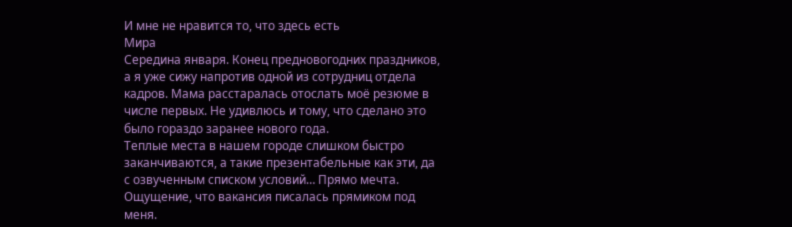И мне не нравится то, что здесь есть
Мира
Середина января. Конец предновогодних праздников, а я уже сижу напротив одной из сотрудниц отдела кадров. Мама расстаралась отослать моё резюме в числе первых. Не удивлюсь и тому, что сделано это было гораздо заранее нового года.
Теплые места в нашем городе слишком быстро заканчиваются, а такие презентабельные как эти, да с озвученным списком условий… Прямо мечта. Ощущение, что вакансия писалась прямиком под меня.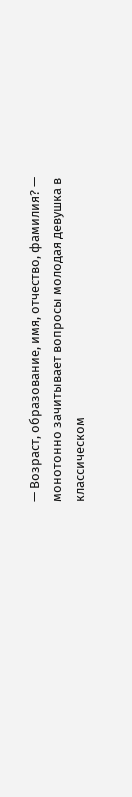— Возраст, образование, имя, отчество, фамилия? — монотонно зачитывает вопросы молодая девушка в классическом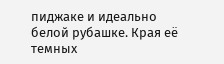пиджаке и идеально белой рубашке. Края её темных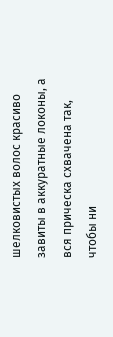шелковистых волос красиво завиты в аккуратные локоны, а вся прическа схвачена так, чтобы ни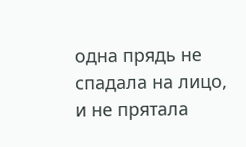одна прядь не спадала на лицо, и не прятала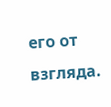его от взгляда.